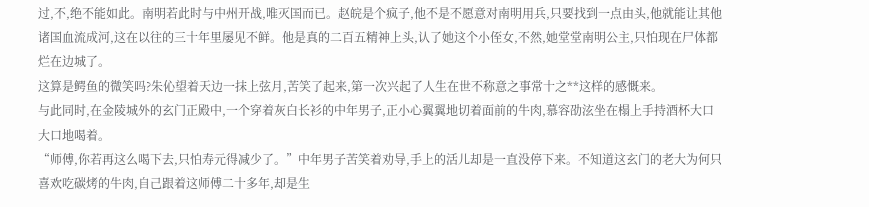过,不,绝不能如此。南明若此时与中州开战,唯灭国而已。赵皖是个疯子,他不是不愿意对南明用兵,只要找到一点由头,他就能让其他诸国血流成河,这在以往的三十年里屡见不鲜。他是真的二百五精神上头,认了她这个小侄女,不然,她堂堂南明公主,只怕现在尸体都烂在边城了。
这算是鳄鱼的微笑吗?朱伈望着天边一抹上弦月,苦笑了起来,第一次兴起了人生在世不称意之事常十之**这样的感慨来。
与此同时,在金陵城外的玄门正殿中,一个穿着灰白长衫的中年男子,正小心翼翼地切着面前的牛肉,慕容劭泫坐在榻上手持酒杯大口大口地喝着。
“师傅,你若再这么喝下去,只怕寿元得减少了。”中年男子苦笑着劝导,手上的活儿却是一直没停下来。不知道这玄门的老大为何只喜欢吃碳烤的牛肉,自己跟着这师傅二十多年,却是生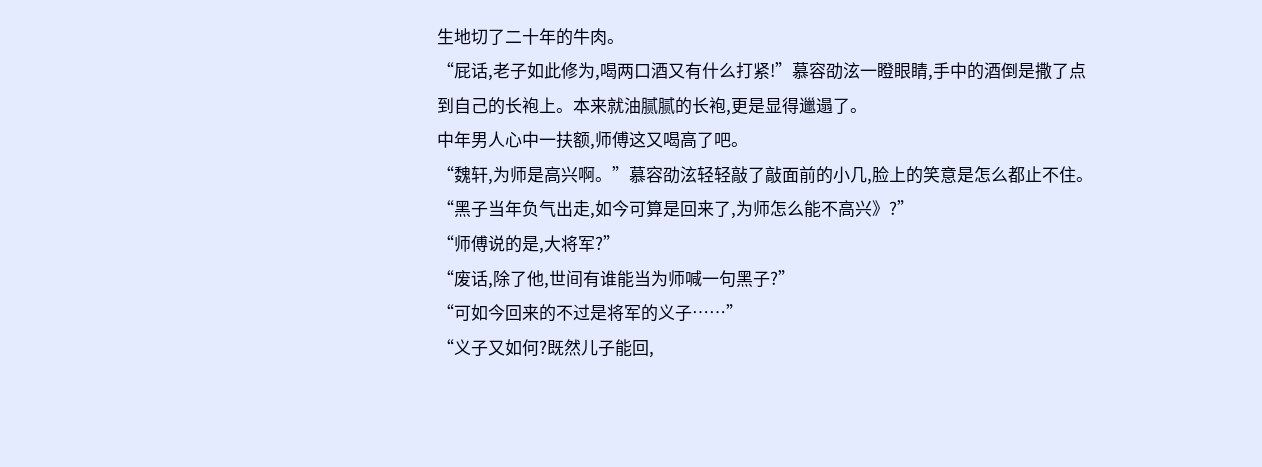生地切了二十年的牛肉。
“屁话,老子如此修为,喝两口酒又有什么打紧!”慕容劭泫一瞪眼睛,手中的酒倒是撒了点到自己的长袍上。本来就油腻腻的长袍,更是显得邋遢了。
中年男人心中一扶额,师傅这又喝高了吧。
“魏轩,为师是高兴啊。”慕容劭泫轻轻敲了敲面前的小几,脸上的笑意是怎么都止不住。
“黑子当年负气出走,如今可算是回来了,为师怎么能不高兴》?”
“师傅说的是,大将军?”
“废话,除了他,世间有谁能当为师喊一句黑子?”
“可如今回来的不过是将军的义子……”
“义子又如何?既然儿子能回,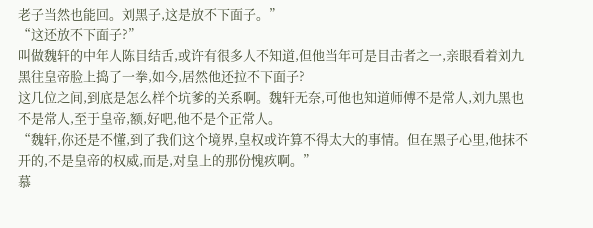老子当然也能回。刘黑子,这是放不下面子。”
“这还放不下面子?”
叫做魏轩的中年人陈目结舌,或许有很多人不知道,但他当年可是目击者之一,亲眼看着刘九黑往皇帝脸上捣了一拳,如今,居然他还拉不下面子?
这几位之间,到底是怎么样个坑爹的关系啊。魏轩无奈,可他也知道师傅不是常人,刘九黑也不是常人,至于皇帝,额,好吧,他不是个正常人。
“魏轩,你还是不懂,到了我们这个境界,皇权或许算不得太大的事情。但在黑子心里,他抹不开的,不是皇帝的权威,而是,对皇上的那份愧疚啊。”
慕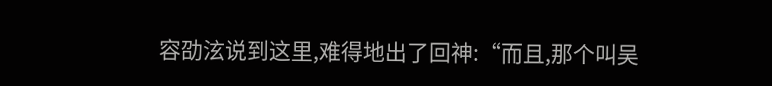容劭泫说到这里,难得地出了回神:“而且,那个叫吴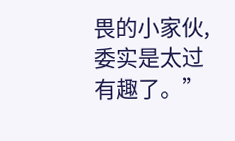畏的小家伙,委实是太过有趣了。”